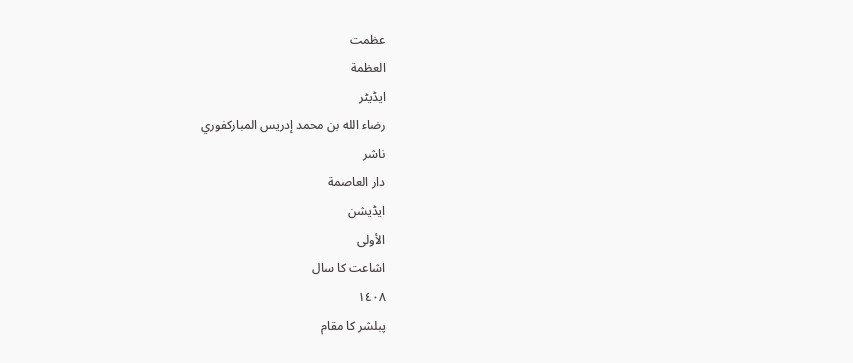عظمت
العظمة
ایڈیٹر
رضاء الله بن محمد إدريس المباركفوري
ناشر
دار العاصمة
ایڈیشن
الأولى
اشاعت کا سال
١٤٠٨
پبلشر کا مقام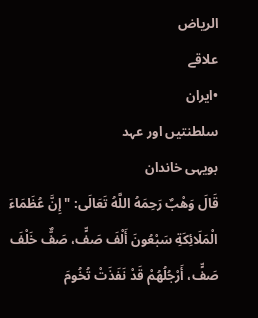الرياض
علاقے
•ایران
سلطنتیں اور عہد
بویہی خاندان
قَالَ وَهْبٌ رَحِمَهُ اللَّهُ تَعَالَى: " إِنَّ عُظَمَاءَ الْمَلَائِكَةِ سَبْعُونَ أَلْفَ صَفٍّ، صَفٌّ خَلْفَ صَفٍّ، أَرْجُلُهُمْ قَدْ نَفَذَتْ تُخُومَ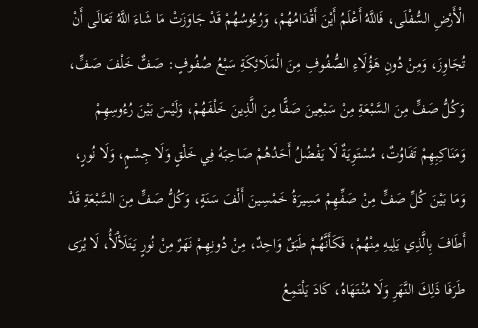الْأَرْضِ السُّفْلَى، فَاللَّهُ أَعْلَمُ أَيْنَ أَقْدَامُهُمْ، وَرُءُوسُهُمْ قَدْ جَاوَزَتْ مَا شَاءَ اللَّهُ تَعَالَى أَنْ تُجَاوِزَ، وَمِنْ دُونِ هَؤُلَاءِ الصُّفُوفِ مِنَ الْمَلَائِكَةِ سَبْعُ صُفُوفٍ: صَفٌّ خَلْفَ صَفٍّ، وَكُلُّ صَفٍّ مِنَ السَّبْعَةِ مِنْ سَبْعِينَ صَفًّا مِنَ الَّذِينَ خَلْفَهُمْ، وَلَيْسَ بَيْنَ رُءُوسِهِمْ وَمَنَاكِبِهِمْ تَفَاوُتٌ، مُسْتَوِيَةٌ لَا يَفْضُلُ أَحَدُهُمْ صَاحِبَهُ فِي خَلْقٍ وَلَا جِسْمٍ، وَلَا نُورٍ، وَمَا بَيْنَ كُلِّ صَفٍّ مِنْ صَفِّهِمْ مَسِيرَةُ خَمْسِينَ أَلْفَ سَنَةٍ، وَكُلُّ صَفٍّ مِنَ السَّبْعَةِ قَدْ أَطَافَ بِالَّذِي يَلِيهِ مِنْهُمْ، فَكَأَنَّهُمْ طَبَقٌ وَاحِدٌ، مِنْ دُونِهِمْ نَهَرٌ مِنْ نُورٍ يَتَلَأْلَأُ، لَا يُرَى طَرَفَا ذَلِكَ النَّهَرِ وَلَا مُنْتَهَاهُ، كَادَ يَلْتَمِعُ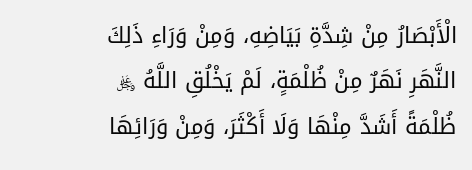الْأَبْصَارُ مِنْ شِدَّةِ بَيَاضِهِ، وَمِنْ وَرَاءِ ذَلِكَ النَّهَرِ نَهَرٌ مِنْ ظُلْمَةٍ، لَمْ يَخْلُقِ اللَّهُ ﷿ ظُلْمَةً أَشَدَّ مِنْهَا وَلَا أَكْثَرَ، وَمِنْ وَرَائِهَا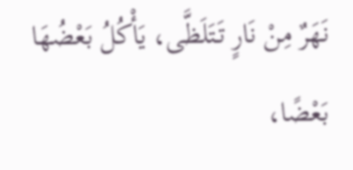نَهَرٌ مِنْ نَارٍ تَتَلَظَّى، يَأْكُلُ بَعْضُهَا بَعْضًا،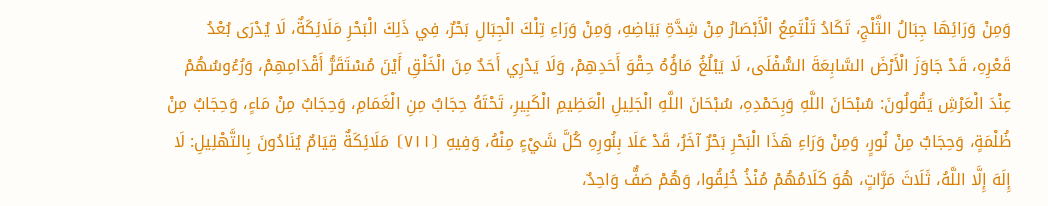وَمِنْ وَرَائِهَا جِبَالُ الثَّلْجِ، تَكَادُ تَلْتَمِعُ الْأَبْصَارُ مِنْ شِدَّةِ بَيَاضِهِ، وَمِنْ وَرَاءِ تِلْكَ الْجِبَالِ بَحْرٌ، فِي ذَلِكَ الْبَحْرِ مَلَائِكَةٌ، لَا يُدْرَى بُعْدُ قَعْرِهِ، قَدْ جَاوَزَ الْأَرْضَ السَّابِعَةَ السُّفْلَى، لَا يَبْلُغُ مَاؤُهُ حِقْوَ أَحَدِهِمْ، وَلَا يَدْرِي أَحَدٌ مِنَ الْخَلْقِ أَيْنَ مُسْتَقَرُّ أَقْدَامِهِمْ، وَرُءُوسُهُمْ عِنْدَ الْعَرْشِ يَقُولُونَ: سُبْحَانَ اللَّهِ وَبِحَمْدِهِ، سُبْحَانَ اللَّهِ الْجَلِيلِ الْعَظِيمِ الْكَبِيرِ، تَحْتَهُ حِجَابٌ مِنِ الْغَمَامِ، وَحِجَابٌ مِنْ مَاءٍ، وَحِجَابٌ مِنْ ظُلْمَةٍ، وَحِجَابٌ مِنْ نُورٍ، وَمِنْ وَرَاءِ هَذَا الْبَحْرِ بَحْرٌ آخَرُ، قَدْ عَلَا بِنُورِهِ كُلَّ شَيْءٍ مِنْهُ، وَفِيهِ ⦗٧١١⦘ مَلَائِكَةٌ قِيَامٌ يُنَادُونَ بِالتَّهْلِيلِ: لَا إِلَهَ إِلَّا اللَّهُ، ثَلَاثَ مَرَّاتٍ، هُوَ كَلَامُهُمْ مُنْذُ خُلِقُوا، وَهُمْ صَفٌّ وَاحِدٌ،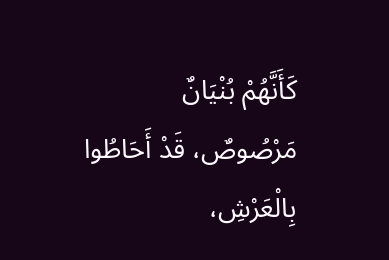كَأَنَّهُمْ بُنْيَانٌ مَرْصُوصٌ، قَدْ أَحَاطُوا بِالْعَرْشِ،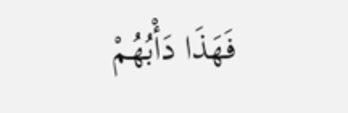فَهَذَا دَأْبُهُمْ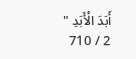أَبَدَ الْأَبَدِ "
2 / 710